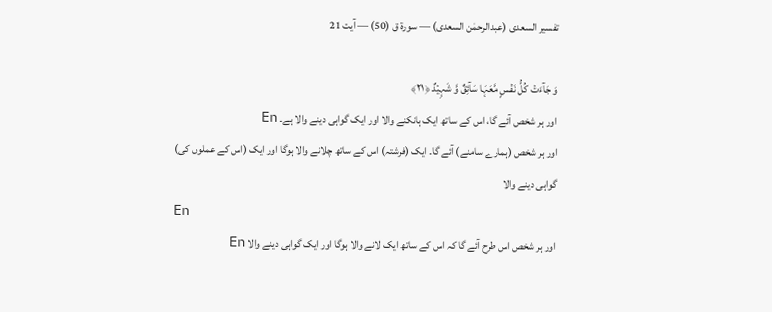تفسیر السعدی (عبدالرحمٰن السعدی) — سورۃ ق (50) — آیت 21

وَ جَآءَتۡ کُلُّ نَفۡسٍ مَّعَہَا سَآئِقٌ وَّ شَہِیۡدٌ ﴿۲۱﴾
اور ہر شخص آئے گا، اس کے ساتھ ایک ہانکنے والا اور ایک گواہی دینے والا ہے۔ En
اور ہر شخص (ہمارے سامنے) آئے گا۔ ایک (فرشتہ) اس کے ساتھ چلانے والا ہوگا اور ایک (اس کے عملوں کی) گواہی دینے والا
En
اور ہر شخص اس طرح آئے گا کہ اس کے ساتھ ایک لانے والا ہوگا اور ایک گواہی دینے والا En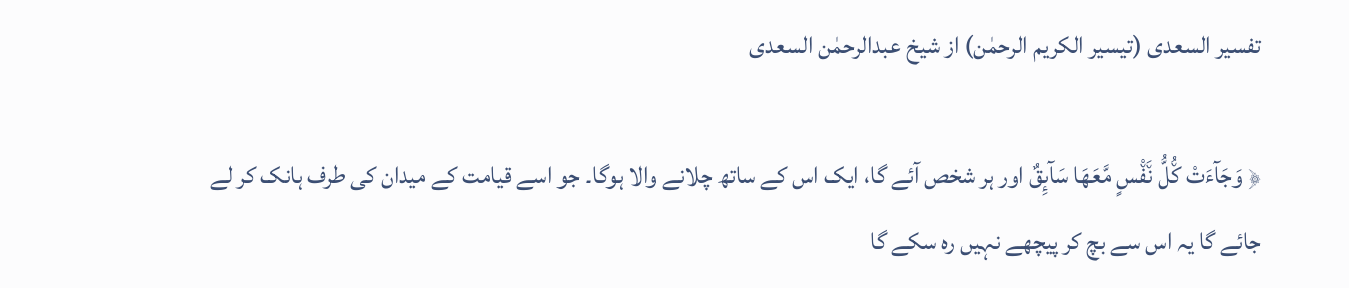تفسیر السعدی (تیسیر الکریم الرحمٰن) از شیخ عبدالرحمٰن السعدی

﴿ وَجَآءَتْ كُ٘لُّ نَ٘فْ٘سٍ مَّعَهَا سَآىِٕقٌ اور ہر شخص آئے گا، ایک اس کے ساتھ چلانے والا ہوگا۔ جو اسے قیامت کے میدان کی طرف ہانک کر لے جائے گا یہ اس سے بچ کر پیچھے نہیں رہ سکے گا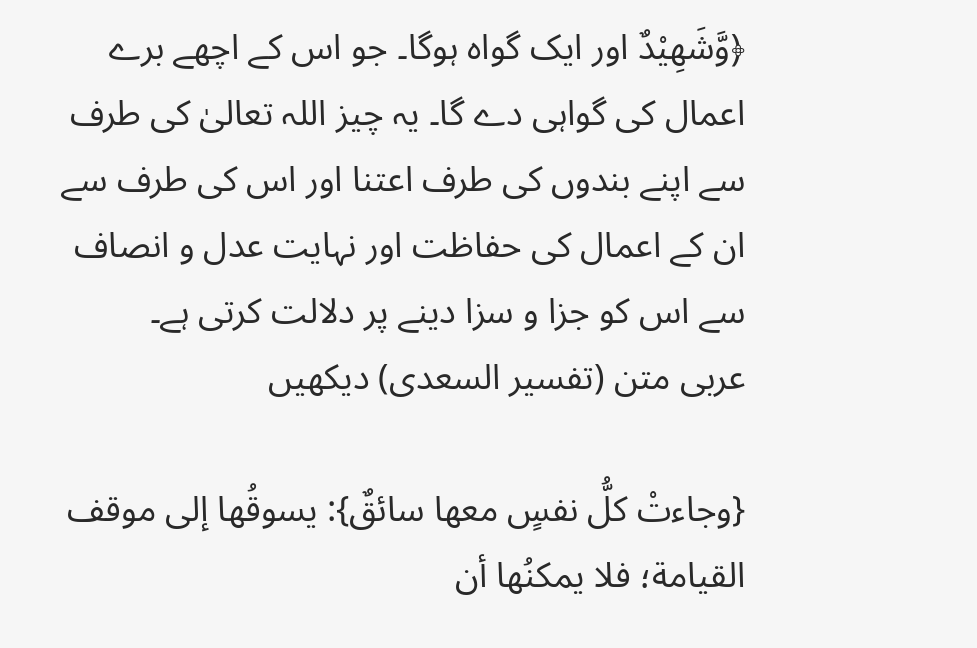﴿وَّشَهِیْدٌ اور ایک گواہ ہوگا۔ جو اس کے اچھے برے اعمال کی گواہی دے گا۔ یہ چیز اللہ تعالیٰ کی طرف سے اپنے بندوں کی طرف اعتنا اور اس کی طرف سے ان کے اعمال کی حفاظت اور نہایت عدل و انصاف سے اس کو جزا و سزا دینے پر دلالت کرتی ہے۔
عربی متن (تفسیر السعدی) دیکھیں

{وجاءتْ كلُّ نفسٍ معها سائقٌ}: يسوقُها إلى موقف القيامة؛ فلا يمكنُها أن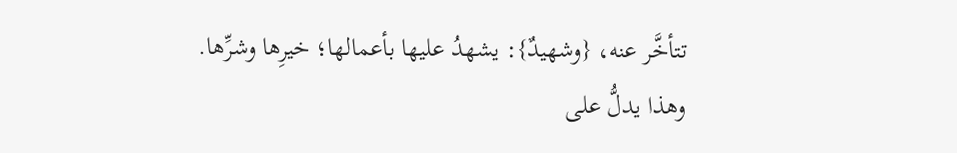تتأخَّر عنه، {وشهيدٌ}: يشهدُ عليها بأعمالها؛ خيرِها وشرِّها. وهذا يدلُّ على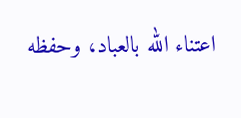اعتناء الله بالعباد، وحفظه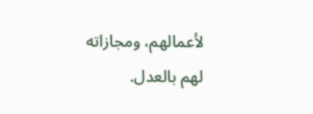لأعمالهم، ومجازاته لهم بالعدل.